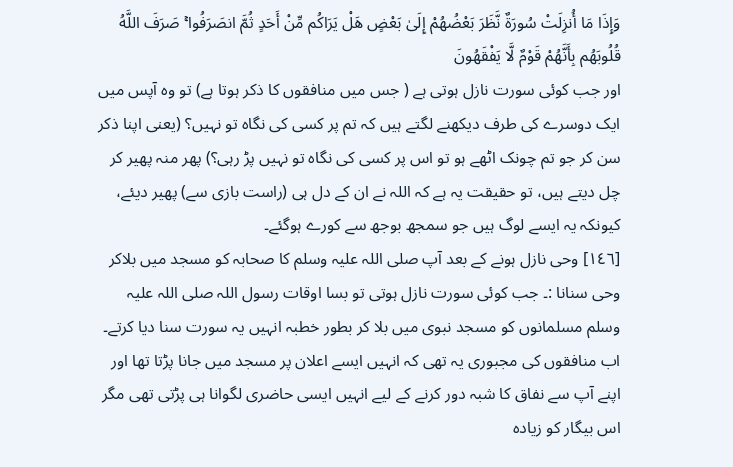وَإِذَا مَا أُنزِلَتْ سُورَةٌ نَّظَرَ بَعْضُهُمْ إِلَىٰ بَعْضٍ هَلْ يَرَاكُم مِّنْ أَحَدٍ ثُمَّ انصَرَفُوا ۚ صَرَفَ اللَّهُ قُلُوبَهُم بِأَنَّهُمْ قَوْمٌ لَّا يَفْقَهُونَ
اور جب کوئی سورت نازل ہوتی ہے ( جس میں منافقوں کا ذکر ہوتا ہے) تو وہ آپس میں ایک دوسرے کی طرف دیکھنے لگتے ہیں کہ تم پر کسی کی نگاہ تو نہیں؟ (یعنی اپنا ذکر سن کر جو تم چونک اٹھے ہو تو اس پر کسی کی نگاہ تو نہیں پڑ رہی؟) پھر منہ پھیر کر چل دیتے ہیں، تو حقیقت یہ ہے کہ اللہ نے ان کے دل ہی (راست بازی سے) پھیر دیئے، کیونکہ یہ ایسے لوگ ہیں جو سمجھ بوجھ سے کورے ہوگئے۔
[١٤٦] وحی نازل ہونے کے بعد آپ صلی اللہ علیہ وسلم کا صحابہ کو مسجد میں بلاکر وحی سنانا :۔ جب کوئی سورت نازل ہوتی تو بسا اوقات رسول اللہ صلی اللہ علیہ وسلم مسلمانوں کو مسجد نبوی میں بلا کر بطور خطبہ انہیں یہ سورت سنا دیا کرتے۔ اب منافقوں کی مجبوری یہ تھی کہ انہیں ایسے اعلان پر مسجد میں جانا پڑتا تھا اور اپنے آپ سے نفاق کا شبہ دور کرنے کے لیے انہیں ایسی حاضری لگوانا ہی پڑتی تھی مگر اس بیگار کو زیادہ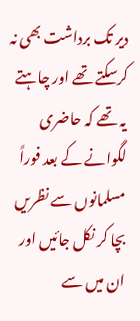دیر تک برداشت بھی نہ کرسکتے تھے اور چاہتے یہ تھے کہ حاضری لگوانے کے بعد فوراً مسلمانوں سے نظریں بچا کر نکل جائیں اور ان میں سے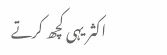اکثر یہی کچھ کرتے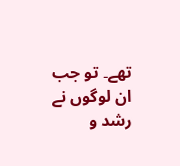تھے۔ تو جب ان لوگوں نے رشد و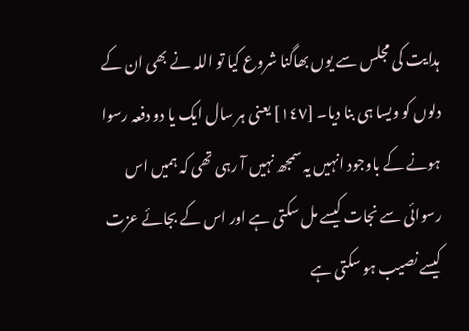ہدایت کی مجلس سے یوں بھاگنا شروع کیا تو اللہ نے بھی ان کے دلوں کو ویسا ہی بنا دیا۔ [١٤٧] یعنی ہر سال ایک یا دو دفعہ رسوا ہونے کے باوجود انہیں یہ سمجھ نہیں آ رہی تھی کہ ہمیں اس رسوائی سے نجات کیسے مل سکتی ہے اور اس کے بجائے عزت کیسے نصیب ہو سکتی ہے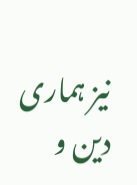نیز ہماری دین و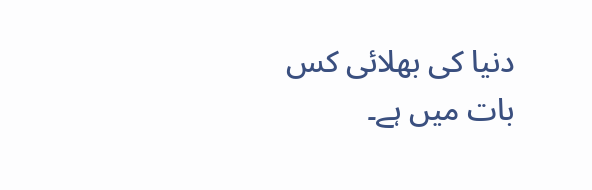دنیا کی بھلائی کس بات میں ہے۔